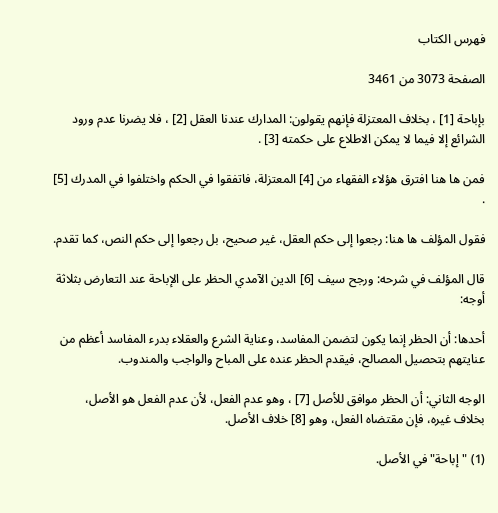فهرس الكتاب

الصفحة 3073 من 3461

بإباحة [1] ، بخلاف المعتزلة فإنهم يقولون: المدارك عندنا العقل [2] ، فلا يضرنا عدم ورود الشرائع إلا فيما لا يمكن الاطلاع على حكمته [3] .

فمن ها هنا افترق هؤلاء الفقهاء من [4] المعتزلة، فاتفقوا في الحكم واختلفوا في المدرك [5] .

فقول المؤلف ها هنا: رجعوا إلى حكم العقل، غير صحيح، بل رجعوا إلى حكم النص، كما تقدم.

قال المؤلف في شرحه: ورجح سيف [6] الدين الآمدي الحظر على الإباحة عند التعارض بثلاثة أوجه:

أحدها: أن الحظر إنما يكون لتضمن المفاسد، وعناية الشرع والعقلاء بدرء المفاسد أعظم من عنايتهم بتحصيل المصالح، فيقدم الحظر عنده على المباح والواجب والمندوب.

الوجه الثاني: أن الحظر موافق للأصل [7] ، وهو عدم الفعل، لأن عدم الفعل هو الأصل، بخلاف غيره، فإن مقتضاه الفعل، وهو [8] خلاف الأصل.

(1) "إباحة"في الأصل.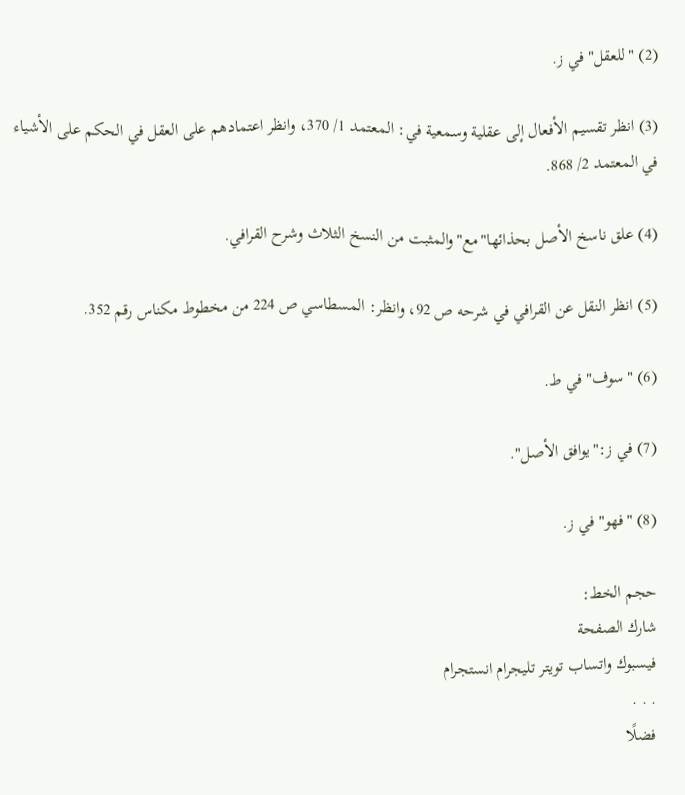(2) "للعقل"في ز.

(3) انظر تقسيم الأفعال إلى عقلية وسمعية في: المعتمد 1/ 370، وانظر اعتمادهم على العقل في الحكم على الأشياء في المعتمد 2/ 868.

(4) علق ناسخ الأصل بحذائها"مع"والمثبت من النسخ الثلاث وشرح القرافي.

(5) انظر النقل عن القرافي في شرحه ص 92، وانظر: المسطاسي ص 224 من مخطوط مكناس رقم 352.

(6) "سوف"في ط.

(7) في ز:"يوافق الأصل".

(8) "فهو"في ز.

حجم الخط:
شارك الصفحة
فيسبوك واتساب تويتر تليجرام انستجرام
. . .
فضلًا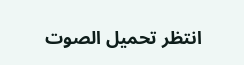انتظر تحميل الصوت